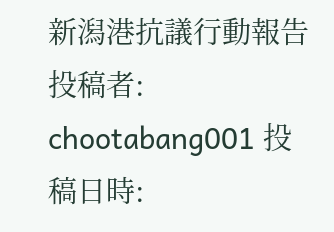新潟港抗議行動報告
投稿者: chootabang001 投稿日時: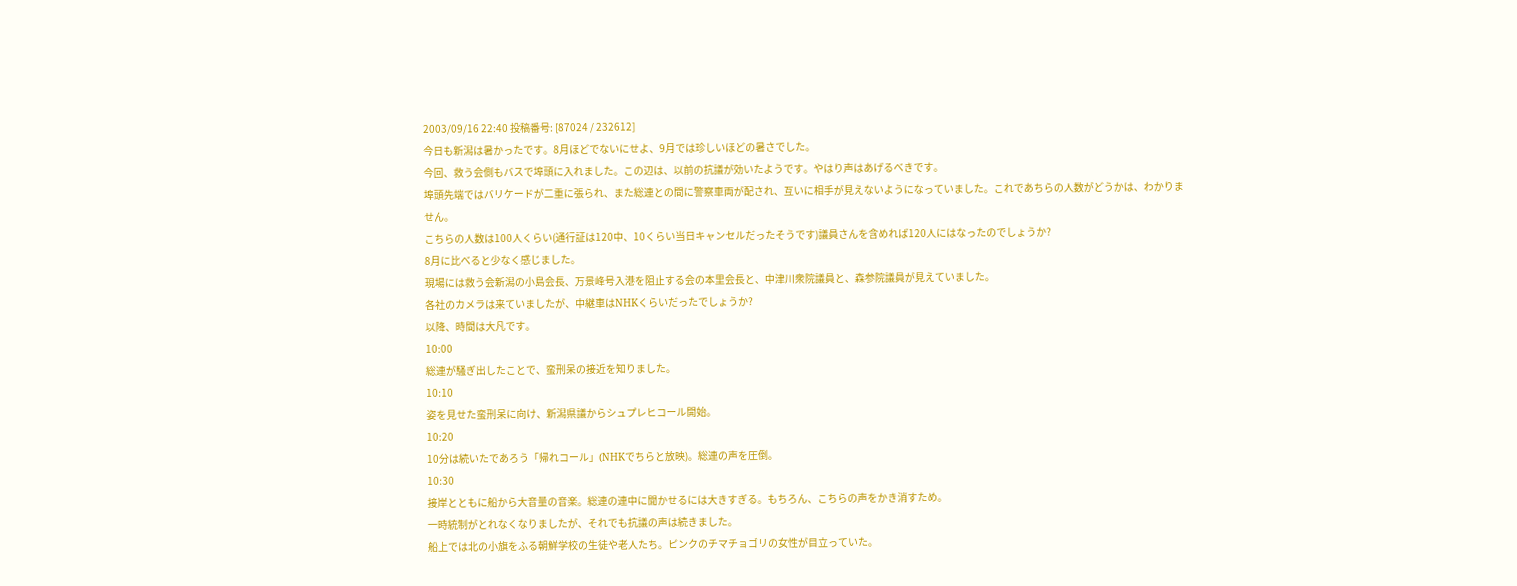2003/09/16 22:40 投稿番号: [87024 / 232612]
今日も新潟は暑かったです。8月ほどでないにせよ、9月では珍しいほどの暑さでした。
今回、救う会側もバスで埠頭に入れました。この辺は、以前の抗議が効いたようです。やはり声はあげるべきです。
埠頭先端ではバリケードが二重に張られ、また総連との間に警察車両が配され、互いに相手が見えないようになっていました。これであちらの人数がどうかは、わかりません。
こちらの人数は100人くらい(通行証は120中、10くらい当日キャンセルだったそうです)議員さんを含めれば120人にはなったのでしょうか?
8月に比べると少なく感じました。
現場には救う会新潟の小島会長、万景峰号入港を阻止する会の本里会長と、中津川衆院議員と、森参院議員が見えていました。
各社のカメラは来ていましたが、中継車はNHKくらいだったでしょうか?
以降、時間は大凡です。
10:00
総連が騒ぎ出したことで、蛮刑呆の接近を知りました。
10:10
姿を見せた蛮刑呆に向け、新潟県議からシュプレヒコール開始。
10:20
10分は続いたであろう「帰れコール」(NHKでちらと放映)。総連の声を圧倒。
10:30
接岸とともに船から大音量の音楽。総連の連中に聞かせるには大きすぎる。もちろん、こちらの声をかき消すため。
一時統制がとれなくなりましたが、それでも抗議の声は続きました。
船上では北の小旗をふる朝鮮学校の生徒や老人たち。ピンクのチマチョゴリの女性が目立っていた。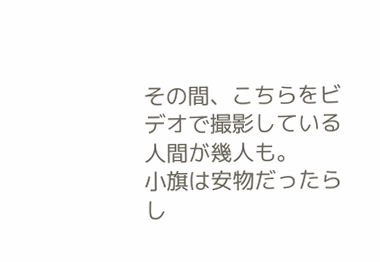その間、こちらをビデオで撮影している人間が幾人も。
小旗は安物だったらし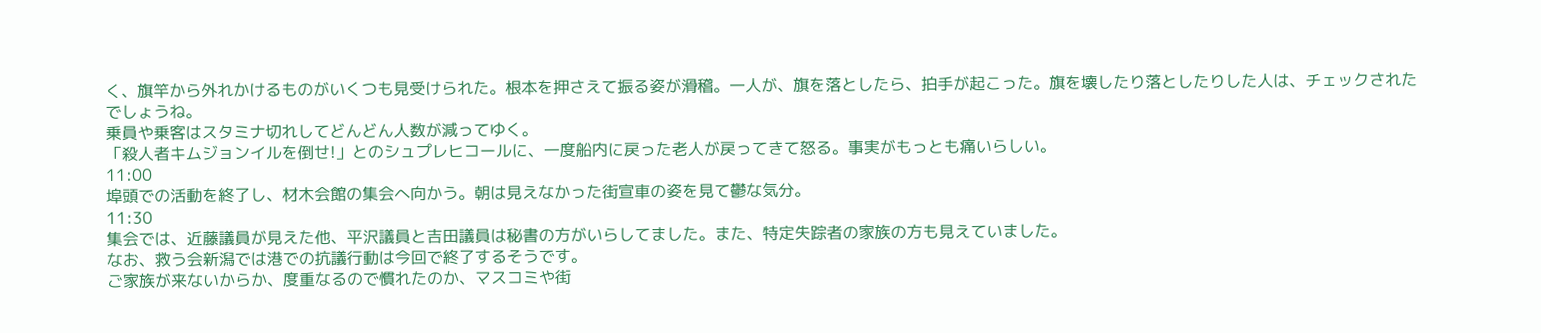く、旗竿から外れかけるものがいくつも見受けられた。根本を押さえて振る姿が滑稽。一人が、旗を落としたら、拍手が起こった。旗を壊したり落としたりした人は、チェックされたでしょうね。
乗員や乗客はスタミナ切れしてどんどん人数が減ってゆく。
「殺人者キムジョンイルを倒せ!」とのシュプレヒコールに、一度船内に戻った老人が戻ってきて怒る。事実がもっとも痛いらしい。
11:00
埠頭での活動を終了し、材木会館の集会へ向かう。朝は見えなかった街宣車の姿を見て鬱な気分。
11:30
集会では、近藤議員が見えた他、平沢議員と吉田議員は秘書の方がいらしてました。また、特定失踪者の家族の方も見えていました。
なお、救う会新潟では港での抗議行動は今回で終了するそうです。
ご家族が来ないからか、度重なるので慣れたのか、マスコミや街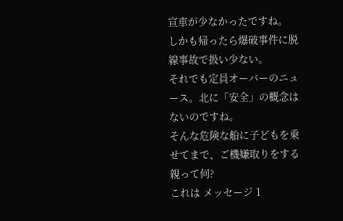宣車が少なかったですね。
しかも帰ったら爆破事件に脱線事故で扱い少ない。
それでも定員オーバーのニュース。北に「安全」の概念はないのですね。
そんな危険な船に子どもを乗せてまで、ご機嫌取りをする親って何?
これは メッセージ 1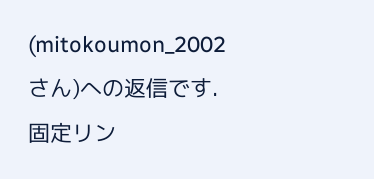(mitokoumon_2002 さん)への返信です.
固定リン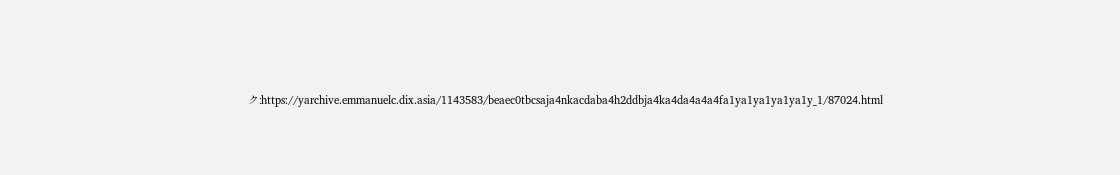ク:https://yarchive.emmanuelc.dix.asia/1143583/beaec0tbcsaja4nkacdaba4h2ddbja4ka4da4a4a4fa1ya1ya1ya1ya1y_1/87024.html